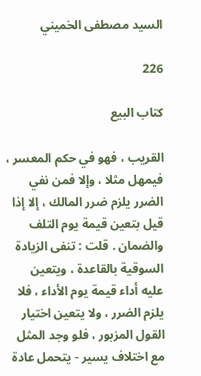السيد مصطفى الخميني

226

كتاب البيع

القريب ، فهو في حكم المعسر ، فيمهل مثلا ، وإلا فمن نفي الضرر يلزم ضرر المالك ، إلا إذا قيل بتعين قيمة يوم التلف والضمان . قلت : تنفى الزيادة السوقية بالقاعدة ، ويتعين عليه أداء قيمة يوم الأداء ، فلا يلزم الضرر ، ولا يتعين اختيار القول المزبور ، فلو وجد المثل مع اختلاف يسير - يتحمل عادة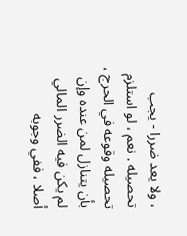، ولا يعد ضررا - يجب تحصيله . نعم ، لو استلزم تحصيله وقوعه في الحرج ، بأن يتنازل لمن عنده وإن لم يكن فيه الضرر المالي أصلا ، ففي وجوبه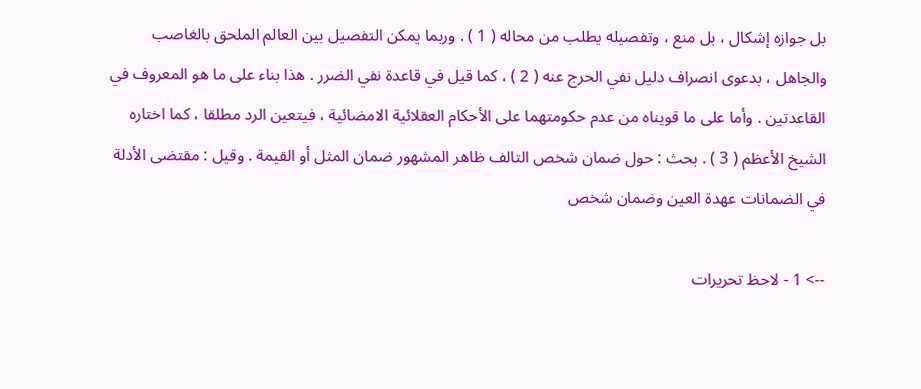بل جوازه إشكال ، بل منع ، وتفصيله يطلب من محاله ( 1 ) . وربما يمكن التفصيل بين العالم الملحق بالغاصب والجاهل ، بدعوى انصراف دليل نفي الحرج عنه ( 2 ) ، كما قيل في قاعدة نفي الضرر . هذا بناء على ما هو المعروف في القاعدتين . وأما على ما قويناه من عدم حكومتهما على الأحكام العقلائية الامضائية ، فيتعين الرد مطلقا ، كما اختاره الشيخ الأعظم ( 3 ) . بحث : حول ضمان شخص التالف ظاهر المشهور ضمان المثل أو القيمة . وقيل : مقتضى الأدلة في الضمانات عهدة العين وضمان شخص

--> 1 - لاحظ تحريرات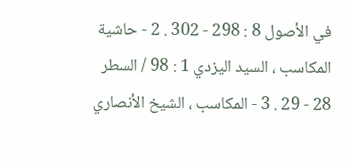في الأصول 8 : 298 - 302 . 2 - حاشية المكاسب ، السيد اليزدي 1 : 98 / السطر 28 - 29 . 3 - المكاسب ، الشيخ الأنصاري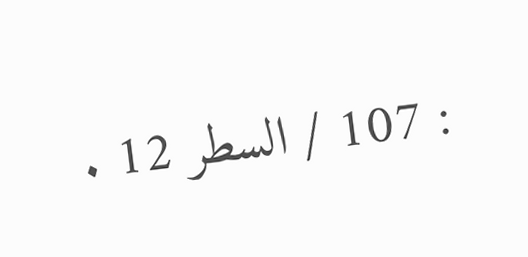: 107 / السطر 12 .